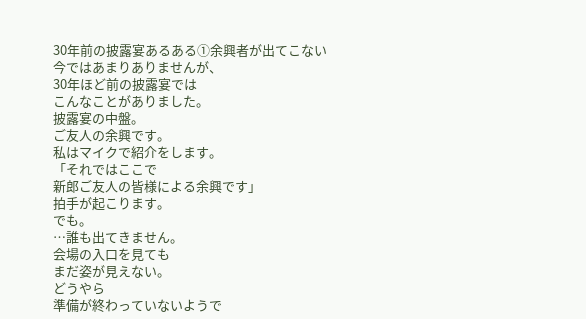30年前の披露宴あるある①余興者が出てこない
今ではあまりありませんが、
30年ほど前の披露宴では
こんなことがありました。
披露宴の中盤。
ご友人の余興です。
私はマイクで紹介をします。
「それではここで
新郎ご友人の皆様による余興です」
拍手が起こります。
でも。
…誰も出てきません。
会場の入口を見ても
まだ姿が見えない。
どうやら
準備が終わっていないようで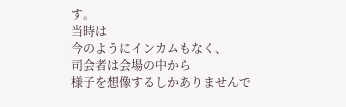す。
当時は
今のようにインカムもなく、
司会者は会場の中から
様子を想像するしかありませんで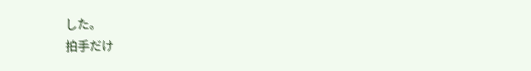した。
拍手だけ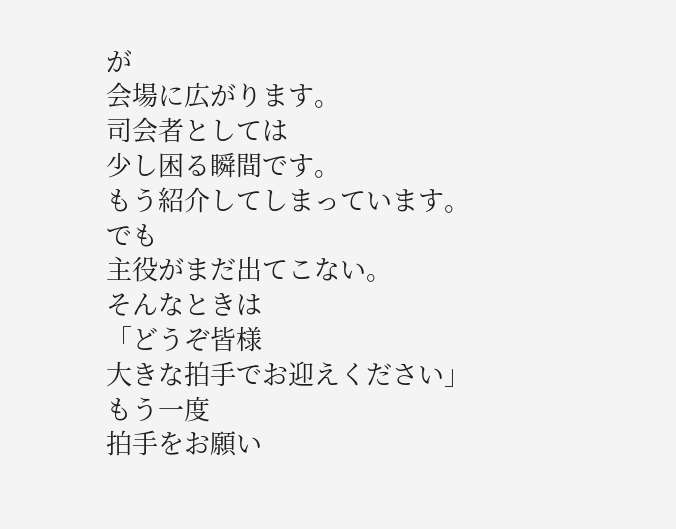が
会場に広がります。
司会者としては
少し困る瞬間です。
もう紹介してしまっています。
でも
主役がまだ出てこない。
そんなときは
「どうぞ皆様
大きな拍手でお迎えください」
もう一度
拍手をお願い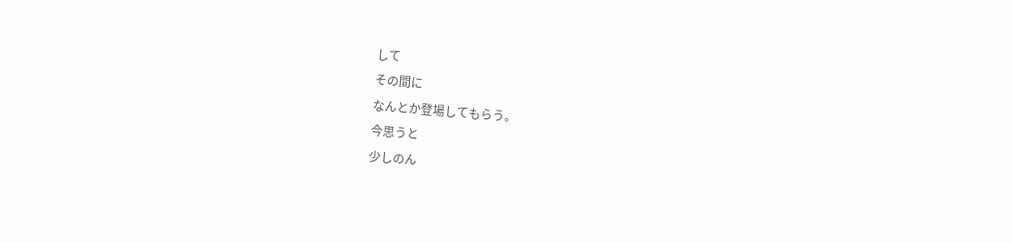して
その間に
なんとか登場してもらう。
今思うと
少しのん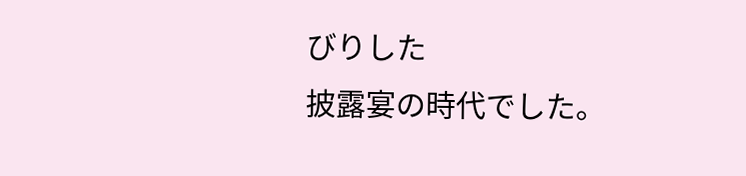びりした
披露宴の時代でした。